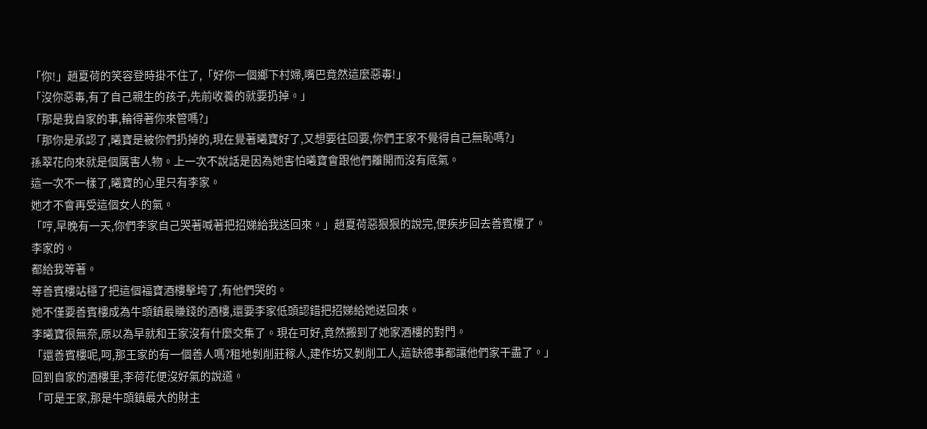「你!」趙夏荷的笑容登時掛不住了,「好你一個鄉下村婦,嘴巴竟然這麼惡毒!」
「沒你惡毒,有了自己親生的孩子,先前收養的就要扔掉。」
「那是我自家的事,輪得著你來管嗎?」
「那你是承認了,曦寶是被你們扔掉的,現在覺著曦寶好了,又想要往回要,你們王家不覺得自己無恥嗎?」
孫翠花向來就是個厲害人物。上一次不說話是因為她害怕曦寶會跟他們離開而沒有底氣。
這一次不一樣了,曦寶的心里只有李家。
她才不會再受這個女人的氣。
「哼,早晚有一天,你們李家自己哭著喊著把招娣給我送回來。」趙夏荷惡狠狠的說完,便疾步回去善賓樓了。
李家的。
都給我等著。
等善賓樓站穩了把這個福寶酒樓擊垮了,有他們哭的。
她不僅要善賓樓成為牛頭鎮最賺錢的酒樓,還要李家低頭認錯把招娣給她送回來。
李曦寶很無奈,原以為早就和王家沒有什麼交集了。現在可好,竟然搬到了她家酒樓的對門。
「還善賓樓呢,呵,那王家的有一個善人嗎?租地剝削莊稼人,建作坊又剝削工人,這缺德事都讓他們家干盡了。」
回到自家的酒樓里,李荷花便沒好氣的說道。
「可是王家,那是牛頭鎮最大的財主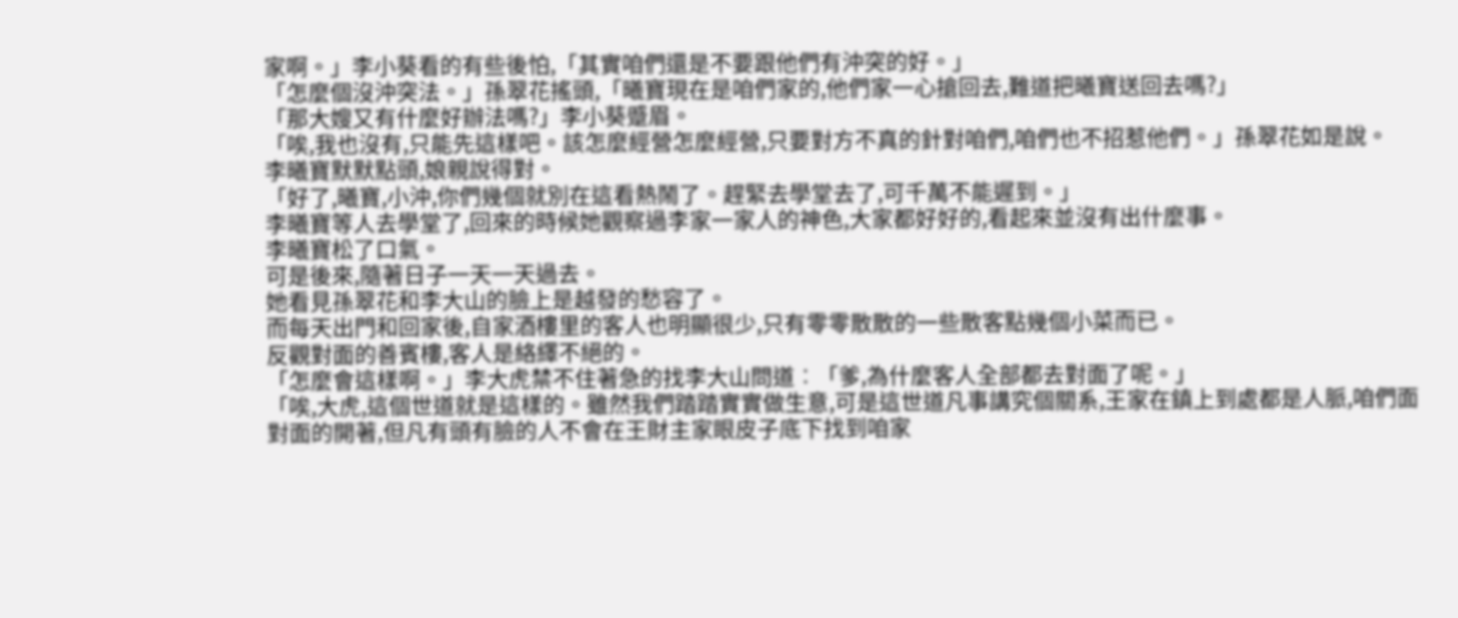家啊。」李小葵看的有些後怕,「其實咱們還是不要跟他們有沖突的好。」
「怎麼個沒沖突法。」孫翠花搖頭,「曦寶現在是咱們家的,他們家一心搶回去,難道把曦寶送回去嗎?」
「那大嫂又有什麼好辦法嗎?」李小葵蹙眉。
「唉,我也沒有,只能先這樣吧。該怎麼經營怎麼經營,只要對方不真的針對咱們,咱們也不招惹他們。」孫翠花如是說。
李曦寶默默點頭,娘親說得對。
「好了,曦寶,小沖,你們幾個就別在這看熱鬧了。趕緊去學堂去了,可千萬不能遲到。」
李曦寶等人去學堂了,回來的時候她觀察過李家一家人的神色,大家都好好的,看起來並沒有出什麼事。
李曦寶松了口氣。
可是後來,隨著日子一天一天過去。
她看見孫翠花和李大山的臉上是越發的愁容了。
而每天出門和回家後,自家酒樓里的客人也明顯很少,只有零零散散的一些散客點幾個小菜而已。
反觀對面的善賓樓,客人是絡繹不絕的。
「怎麼會這樣啊。」李大虎禁不住著急的找李大山問道︰「爹,為什麼客人全部都去對面了呢。」
「唉,大虎,這個世道就是這樣的。雖然我們踏踏實實做生意,可是這世道凡事講究個關系,王家在鎮上到處都是人脈,咱們面對面的開著,但凡有頭有臉的人不會在王財主家眼皮子底下找到咱家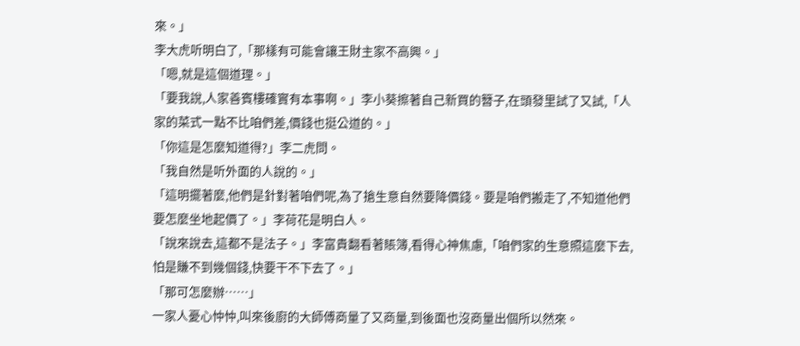來。」
李大虎听明白了,「那樣有可能會讓王財主家不高興。」
「嗯,就是這個道理。」
「要我說,人家善賓樓確實有本事啊。」李小葵擦著自己新買的簪子,在頭發里試了又試,「人家的菜式一點不比咱們差,價錢也挺公道的。」
「你這是怎麼知道得?」李二虎問。
「我自然是听外面的人說的。」
「這明擺著麼,他們是針對著咱們呢,為了搶生意自然要降價錢。要是咱們搬走了,不知道他們要怎麼坐地起價了。」李荷花是明白人。
「說來說去,這都不是法子。」李富貴翻看著賬簿,看得心神焦慮,「咱們家的生意照這麼下去,怕是賺不到幾個錢,快要干不下去了。」
「那可怎麼辦……」
一家人憂心忡忡,叫來後廚的大師傅商量了又商量,到後面也沒商量出個所以然來。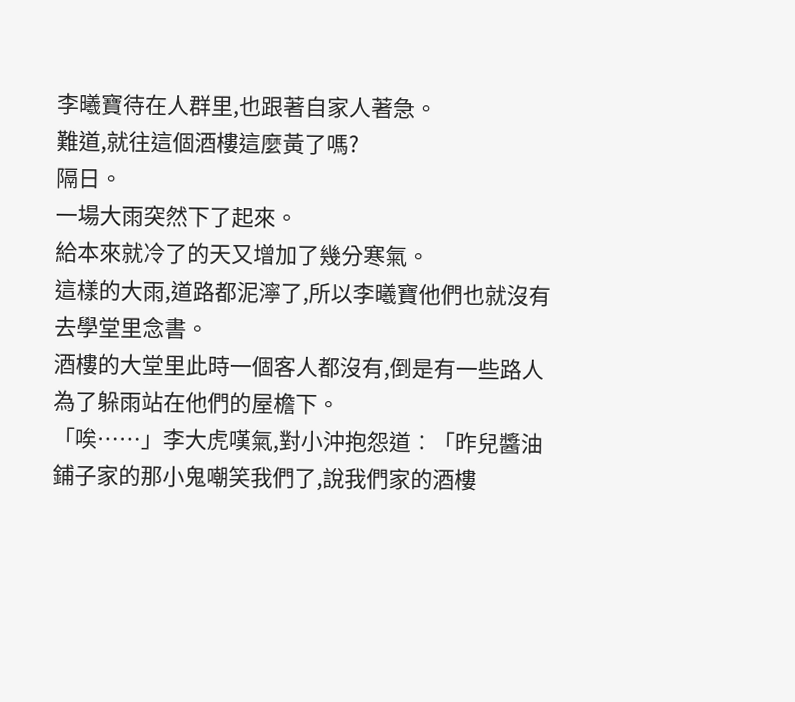李曦寶待在人群里,也跟著自家人著急。
難道,就往這個酒樓這麼黃了嗎?
隔日。
一場大雨突然下了起來。
給本來就冷了的天又增加了幾分寒氣。
這樣的大雨,道路都泥濘了,所以李曦寶他們也就沒有去學堂里念書。
酒樓的大堂里此時一個客人都沒有,倒是有一些路人為了躲雨站在他們的屋檐下。
「唉……」李大虎嘆氣,對小沖抱怨道︰「昨兒醬油鋪子家的那小鬼嘲笑我們了,說我們家的酒樓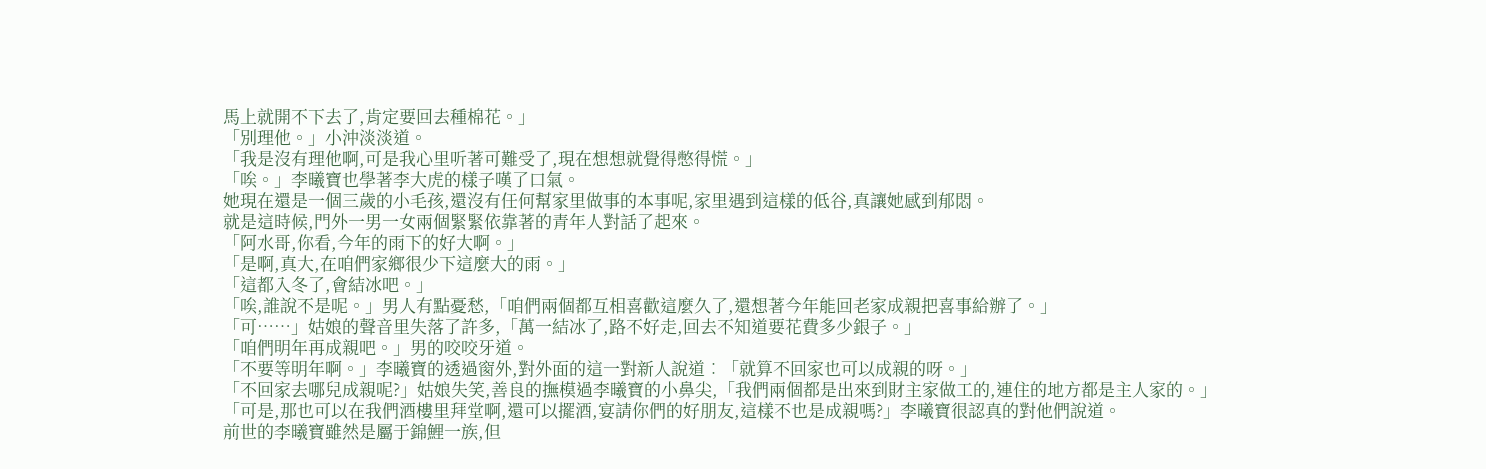馬上就開不下去了,肯定要回去種棉花。」
「別理他。」小沖淡淡道。
「我是沒有理他啊,可是我心里听著可難受了,現在想想就覺得憋得慌。」
「唉。」李曦寶也學著李大虎的樣子嘆了口氣。
她現在還是一個三歲的小毛孩,還沒有任何幫家里做事的本事呢,家里遇到這樣的低谷,真讓她感到郁悶。
就是這時候,門外一男一女兩個緊緊依靠著的青年人對話了起來。
「阿水哥,你看,今年的雨下的好大啊。」
「是啊,真大,在咱們家鄉很少下這麼大的雨。」
「這都入冬了,會結冰吧。」
「唉,誰說不是呢。」男人有點憂愁,「咱們兩個都互相喜歡這麼久了,還想著今年能回老家成親把喜事給辦了。」
「可……」姑娘的聲音里失落了許多,「萬一結冰了,路不好走,回去不知道要花費多少銀子。」
「咱們明年再成親吧。」男的咬咬牙道。
「不要等明年啊。」李曦寶的透過窗外,對外面的這一對新人說道︰「就算不回家也可以成親的呀。」
「不回家去哪兒成親呢?」姑娘失笑,善良的撫模過李曦寶的小鼻尖,「我們兩個都是出來到財主家做工的,連住的地方都是主人家的。」
「可是,那也可以在我們酒樓里拜堂啊,還可以擺酒,宴請你們的好朋友,這樣不也是成親嗎?」李曦寶很認真的對他們說道。
前世的李曦寶雖然是屬于錦鯉一族,但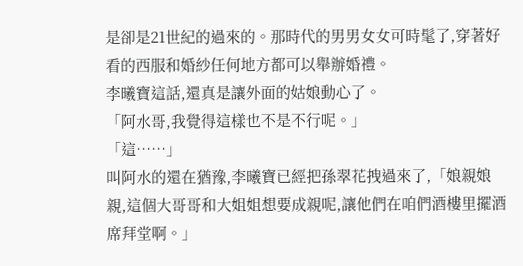是卻是21世紀的過來的。那時代的男男女女可時髦了,穿著好看的西服和婚紗任何地方都可以舉辦婚禮。
李曦寶這話,還真是讓外面的姑娘動心了。
「阿水哥,我覺得這樣也不是不行呢。」
「這……」
叫阿水的還在猶豫,李曦寶已經把孫翠花拽過來了,「娘親娘親,這個大哥哥和大姐姐想要成親呢,讓他們在咱們酒樓里擺酒席拜堂啊。」